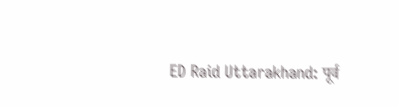ED Raid Uttarakhand: पूर्व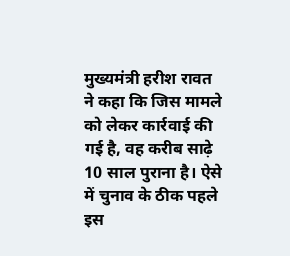मुख्यमंत्री हरीश रावत ने कहा कि जिस मामले को लेकर कार्रवाई की गई है, वह करीब साढ़े 10 साल पुराना है। ऐसे में चुनाव के ठीक पहले इस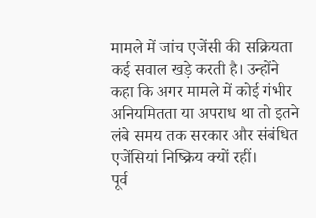मामले में जांच एजेंसी की सक्रियता कई सवाल खड़े करती है। उन्होंने कहा कि अगर मामले में कोई गंभीर अनियमितता या अपराध था तो इतने लंबे समय तक सरकार और संबंधित एजेंसियां निष्क्रिय क्यों रहीं।
पूर्व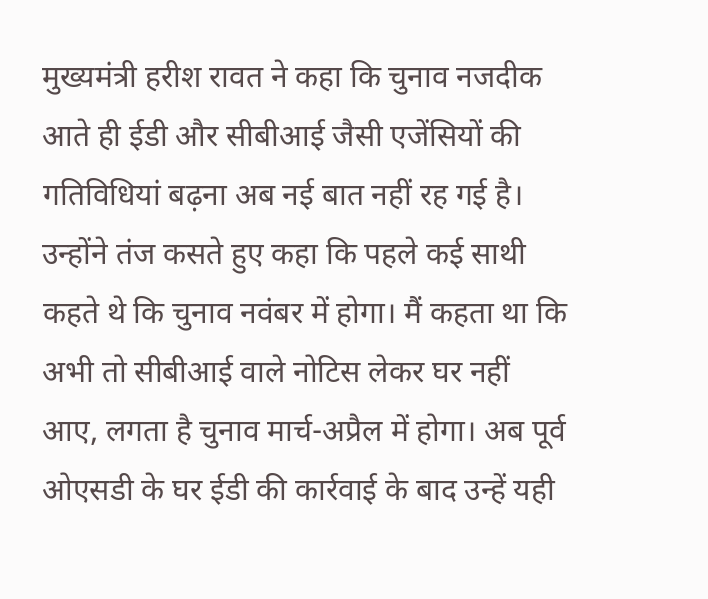मुख्यमंत्री हरीश रावत ने कहा कि चुनाव नजदीक आते ही ईडी और सीबीआई जैसी एजेंसियों की गतिविधियां बढ़ना अब नई बात नहीं रह गई है। उन्होंने तंज कसते हुए कहा कि पहले कई साथी कहते थे कि चुनाव नवंबर में होगा। मैं कहता था कि अभी तो सीबीआई वाले नोटिस लेकर घर नहीं आए, लगता है चुनाव मार्च-अप्रैल में होगा। अब पूर्व ओएसडी के घर ईडी की कार्रवाई के बाद उन्हें यही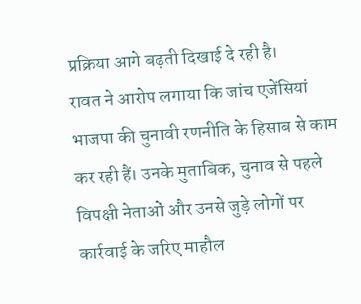प्रक्रिया आगे बढ़ती दिखाई दे रही है।
रावत ने आरोप लगाया कि जांच एजेंसियां भाजपा की चुनावी रणनीति के हिसाब से काम कर रही हैं। उनके मुताबिक, चुनाव से पहले विपक्षी नेताओं और उनसे जुड़े लोगों पर कार्रवाई के जरिए माहौल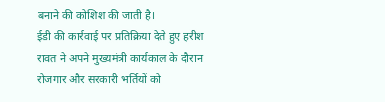बनाने की कोशिश की जाती है।
ईडी की कार्रवाई पर प्रतिक्रिया देते हुए हरीश रावत ने अपने मुख्यमंत्री कार्यकाल के दौरान रोजगार और सरकारी भर्तियों को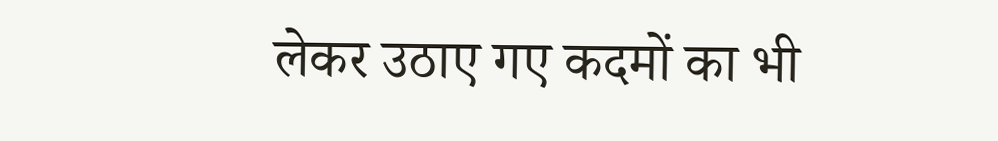लेकर उठाए गए कदमों का भी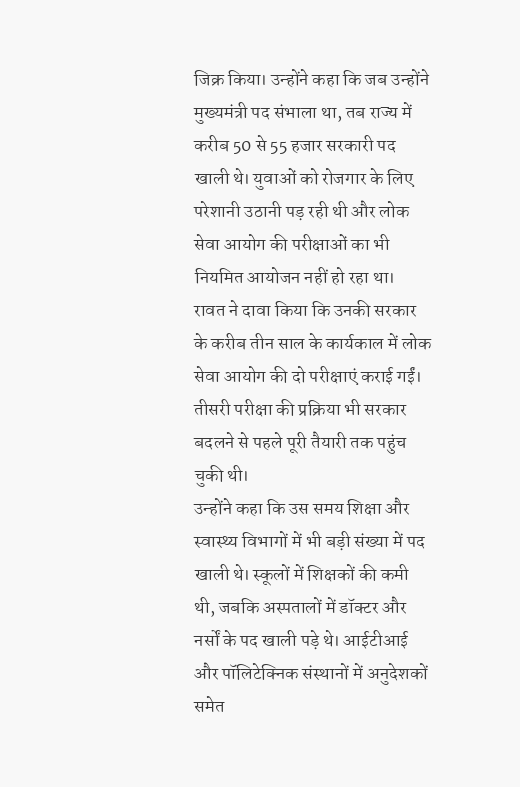जिक्र किया। उन्होंने कहा कि जब उन्होंने मुख्यमंत्री पद संभाला था, तब राज्य में करीब 50 से 55 हजार सरकारी पद खाली थे। युवाओं को रोजगार के लिए परेशानी उठानी पड़ रही थी और लोक सेवा आयोग की परीक्षाओं का भी नियमित आयोजन नहीं हो रहा था।
रावत ने दावा किया कि उनकी सरकार के करीब तीन साल के कार्यकाल में लोक सेवा आयोग की दो परीक्षाएं कराई गईं। तीसरी परीक्षा की प्रक्रिया भी सरकार बदलने से पहले पूरी तैयारी तक पहुंच चुकी थी।
उन्होंने कहा कि उस समय शिक्षा और स्वास्थ्य विभागों में भी बड़ी संख्या में पद खाली थे। स्कूलों में शिक्षकों की कमी थी, जबकि अस्पतालों में डॉक्टर और नर्सों के पद खाली पड़े थे। आईटीआई और पॉलिटेक्निक संस्थानों में अनुदेशकों समेत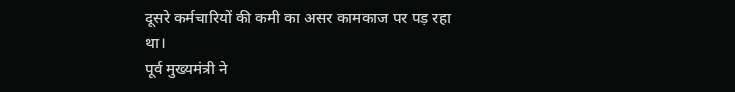दूसरे कर्मचारियों की कमी का असर कामकाज पर पड़ रहा था।
पूर्व मुख्यमंत्री ने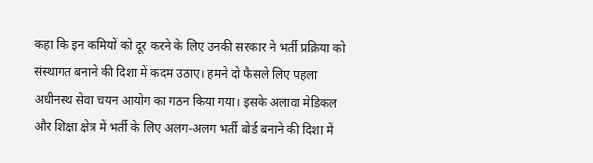कहा कि इन कमियों को दूर करने के लिए उनकी सरकार ने भर्ती प्रक्रिया को संस्थागत बनाने की दिशा में कदम उठाए। हमने दो फैसले लिए पहला अधीनस्थ सेवा चयन आयोग का गठन किया गया। इसके अलावा मेडिकल और शिक्षा क्षेत्र में भर्ती के लिए अलग-अलग भर्ती बोर्ड बनाने की दिशा में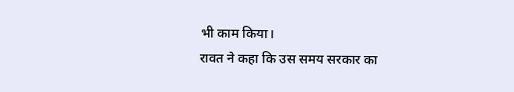भी काम किया।
रावत ने कहा कि उस समय सरकार का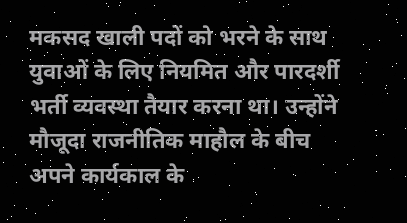मकसद खाली पदों को भरने के साथ युवाओं के लिए नियमित और पारदर्शी भर्ती व्यवस्था तैयार करना था। उन्होंने मौजूदा राजनीतिक माहौल के बीच अपने कार्यकाल के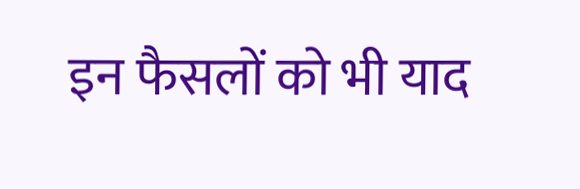इन फैसलों को भी याद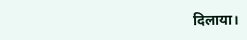दिलाया।